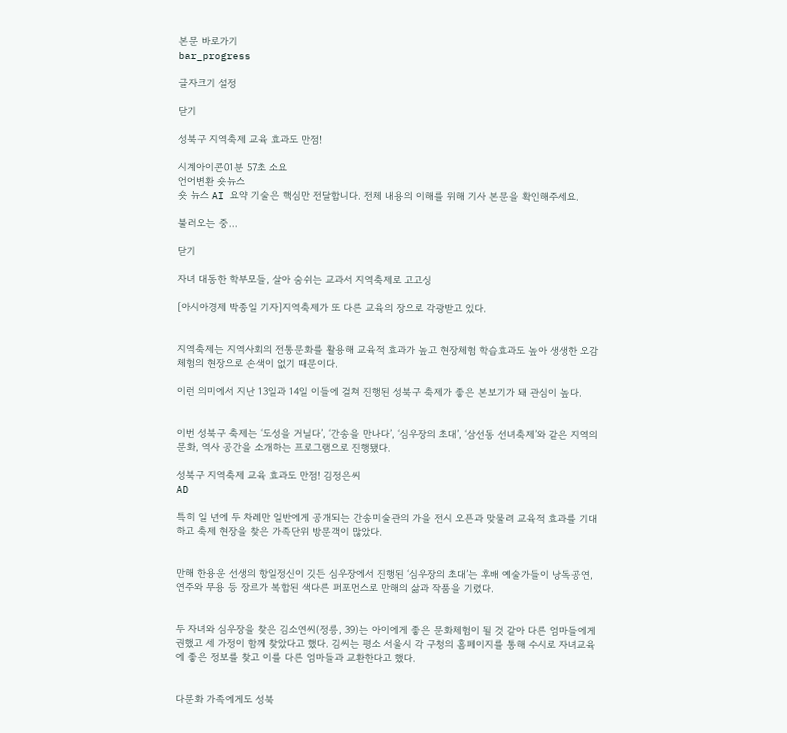본문 바로가기
bar_progress

글자크기 설정

닫기

성북구 지역축제 교육 효과도 만점!

시계아이콘01분 57초 소요
언어변환 숏뉴스
숏 뉴스 AI 요약 기술은 핵심만 전달합니다. 전체 내용의 이해를 위해 기사 본문을 확인해주세요.

불러오는 중...

닫기

자녀 대동한 학부모들, 살아 숨쉬는 교과서 지역축제로 고고싱

[아시아경제 박종일 기자]지역축제가 또 다른 교육의 장으로 각광받고 있다.


지역축제는 지역사회의 전통문화를 활용해 교육적 효과가 높고 현장체험 학습효과도 높아 생생한 오감체험의 현장으로 손색이 없기 때문이다.

이런 의미에서 지난 13일과 14일 이들에 걸쳐 진행된 성북구 축제가 좋은 본보기가 돼 관심이 높다.


이번 성북구 축제는 ‘도성을 거닐다’, ‘간송을 만나다’, ‘심우장의 초대’, ‘삼선동 선녀축제’와 같은 지역의 문화, 역사 공간을 소개하는 프로그램으로 진행됐다.

성북구 지역축제 교육 효과도 만점! 김정은씨
AD

특히 일 년에 두 차례만 일반에게 공개되는 간송미술관의 가을 전시 오픈과 맞물려 교육적 효과를 기대하고 축제 현장을 찾은 가족단위 방문객이 많았다.


만해 한용운 선생의 항일정신이 깃든 심우장에서 진행된 ‘심우장의 초대’는 후배 예술가들이 낭독공연, 연주와 무용 등 장르가 복합된 색다른 퍼포먼스로 만해의 삶과 작품을 기렸다.


두 자녀와 심우장을 찾은 김소연씨(정릉, 39)는 아이에게 좋은 문화체험이 될 것 같아 다른 엄마들에게 권했고 세 가정이 함께 찾았다고 했다. 김씨는 평소 서울시 각 구청의 홈페이지를 통해 수시로 자녀교육에 좋은 정보를 찾고 이를 다른 엄마들과 교환한다고 했다.


다문화 가족에게도 성북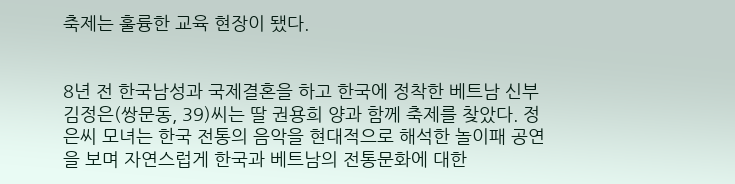축제는 훌륭한 교육 현장이 됐다.


8년 전 한국남성과 국제결혼을 하고 한국에 정착한 베트남 신부 김정은(쌍문동, 39)씨는 딸 권용희 양과 함께 축제를 찾았다. 정은씨 모녀는 한국 전통의 음악을 현대적으로 해석한 놀이패 공연을 보며 자연스럽게 한국과 베트남의 전통문화에 대한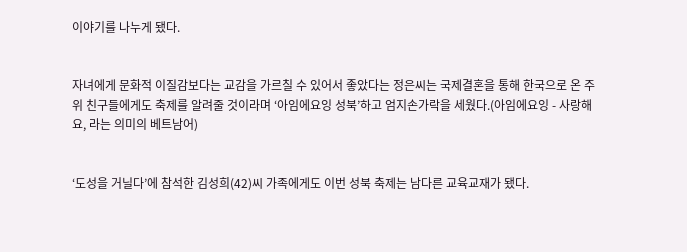이야기를 나누게 됐다.


자녀에게 문화적 이질감보다는 교감을 가르칠 수 있어서 좋았다는 정은씨는 국제결혼을 통해 한국으로 온 주위 친구들에게도 축제를 알려줄 것이라며 ‘아임에요잉 성북’하고 엄지손가락을 세웠다.(아임에요잉 - 사랑해요, 라는 의미의 베트남어)


‘도성을 거닐다’에 참석한 김성희(42)씨 가족에게도 이번 성북 축제는 남다른 교육교재가 됐다.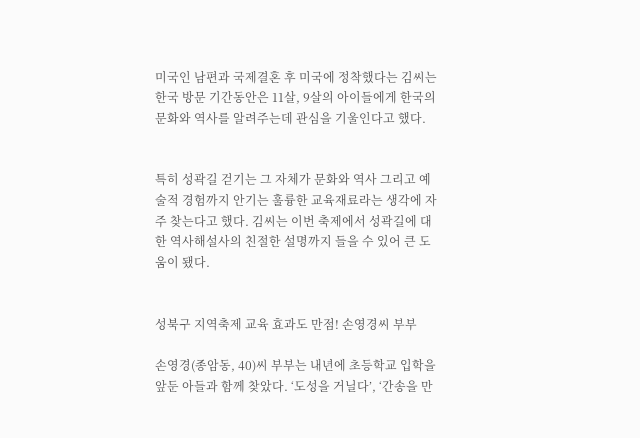미국인 남편과 국제결혼 후 미국에 정착했다는 김씨는 한국 방문 기간동안은 11살, 9살의 아이들에게 한국의 문화와 역사를 알려주는데 관심을 기울인다고 했다.


특히 성곽길 걷기는 그 자체가 문화와 역사 그리고 예술적 경험까지 안기는 훌륭한 교육재료라는 생각에 자주 찾는다고 했다. 김씨는 이번 축제에서 성곽길에 대한 역사해설사의 친절한 설명까지 들을 수 있어 큰 도움이 됐다.


성북구 지역축제 교육 효과도 만점! 손영경씨 부부

손영경(종암동, 40)씨 부부는 내년에 초등학교 입학을 앞둔 아들과 함께 찾았다. ‘도성을 거닐다’, ‘간송을 만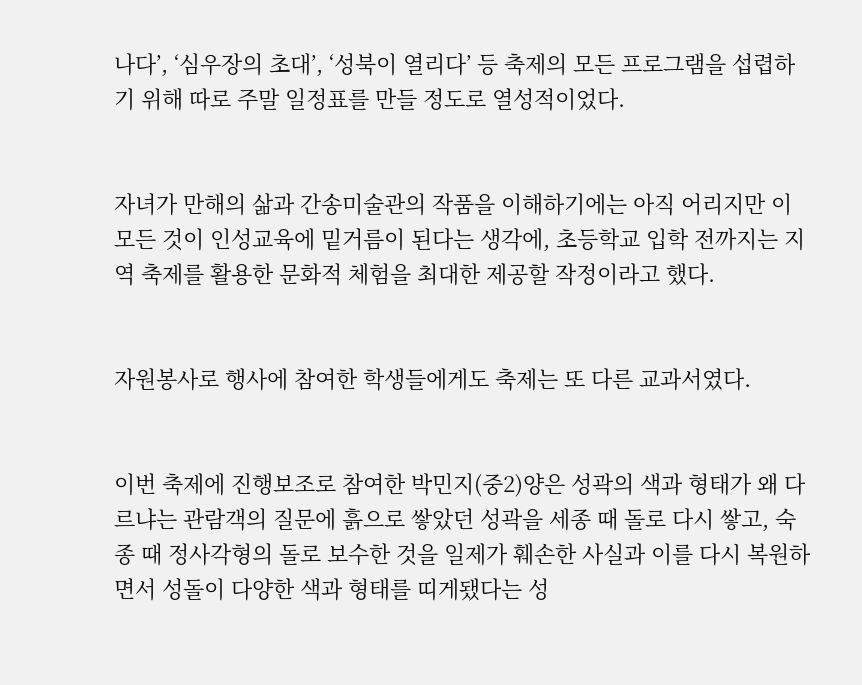나다’, ‘심우장의 초대’, ‘성북이 열리다’ 등 축제의 모든 프로그램을 섭렵하기 위해 따로 주말 일정표를 만들 정도로 열성적이었다.


자녀가 만해의 삶과 간송미술관의 작품을 이해하기에는 아직 어리지만 이 모든 것이 인성교육에 밑거름이 된다는 생각에, 초등학교 입학 전까지는 지역 축제를 활용한 문화적 체험을 최대한 제공할 작정이라고 했다.


자원봉사로 행사에 참여한 학생들에게도 축제는 또 다른 교과서였다.


이번 축제에 진행보조로 참여한 박민지(중2)양은 성곽의 색과 형태가 왜 다르냐는 관람객의 질문에 흙으로 쌓았던 성곽을 세종 때 돌로 다시 쌓고, 숙종 때 정사각형의 돌로 보수한 것을 일제가 훼손한 사실과 이를 다시 복원하면서 성돌이 다양한 색과 형태를 띠게됐다는 성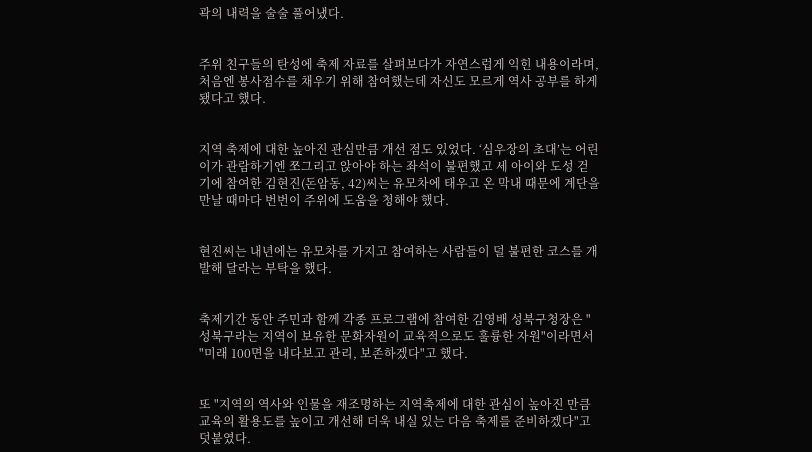곽의 내력을 술술 풀어냈다.


주위 친구들의 탄성에 축제 자료를 살펴보다가 자연스럽게 익힌 내용이라며, 처음엔 봉사점수를 채우기 위해 참여했는데 자신도 모르게 역사 공부를 하게 됐다고 했다.


지역 축제에 대한 높아진 관심만큼 개선 점도 있었다. ‘심우장의 초대’는 어린이가 관람하기엔 쪼그리고 앉아야 하는 좌석이 불편했고 세 아이와 도성 걷기에 참여한 김현진(돈암동, 42)씨는 유모차에 태우고 온 막내 때문에 계단을 만날 때마다 번번이 주위에 도움을 청해야 했다.


현진씨는 내년에는 유모차를 가지고 참여하는 사람들이 덜 불편한 코스를 개발해 달라는 부탁을 했다.


축제기간 동안 주민과 함께 각종 프로그램에 참여한 김영배 성북구청장은 "성북구라는 지역이 보유한 문화자원이 교육적으로도 훌륭한 자원"이라면서 "미래 100면을 내다보고 관리, 보존하겠다"고 했다.


또 "지역의 역사와 인물을 재조명하는 지역축제에 대한 관심이 높아진 만큼 교육의 활용도를 높이고 개선해 더욱 내실 있는 다음 축제를 준비하겠다"고 덧붙였다.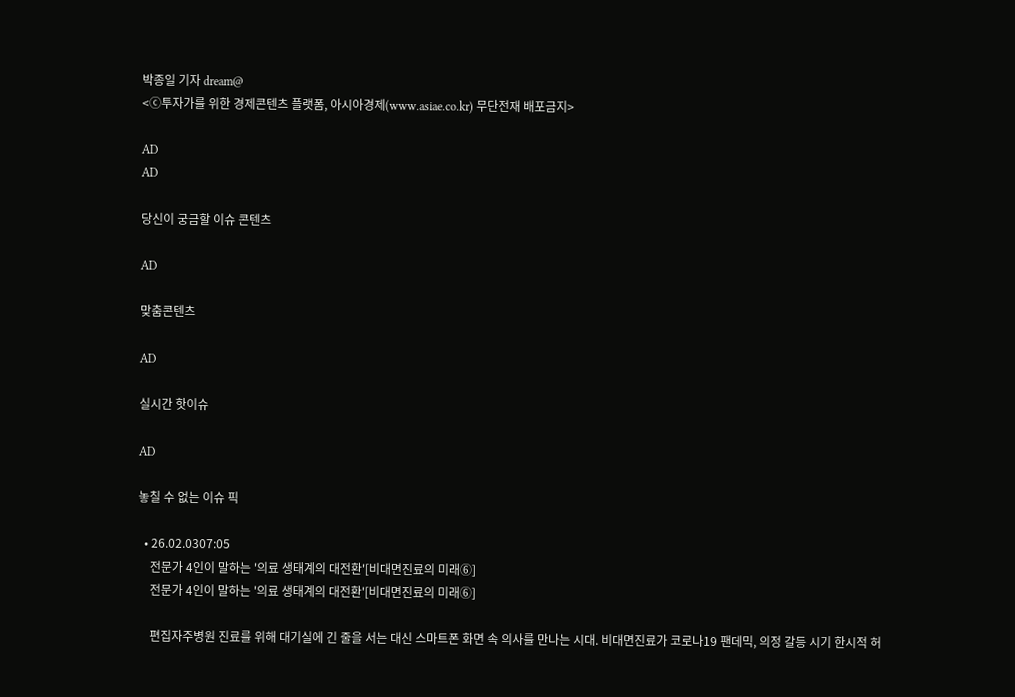박종일 기자 dream@
<ⓒ투자가를 위한 경제콘텐츠 플랫폼, 아시아경제(www.asiae.co.kr) 무단전재 배포금지>

AD
AD

당신이 궁금할 이슈 콘텐츠

AD

맞춤콘텐츠

AD

실시간 핫이슈

AD

놓칠 수 없는 이슈 픽

  • 26.02.0307:05
    전문가 4인이 말하는 '의료 생태계의 대전환'[비대면진료의 미래⑥]
    전문가 4인이 말하는 '의료 생태계의 대전환'[비대면진료의 미래⑥]

    편집자주병원 진료를 위해 대기실에 긴 줄을 서는 대신 스마트폰 화면 속 의사를 만나는 시대. 비대면진료가 코로나19 팬데믹, 의정 갈등 시기 한시적 허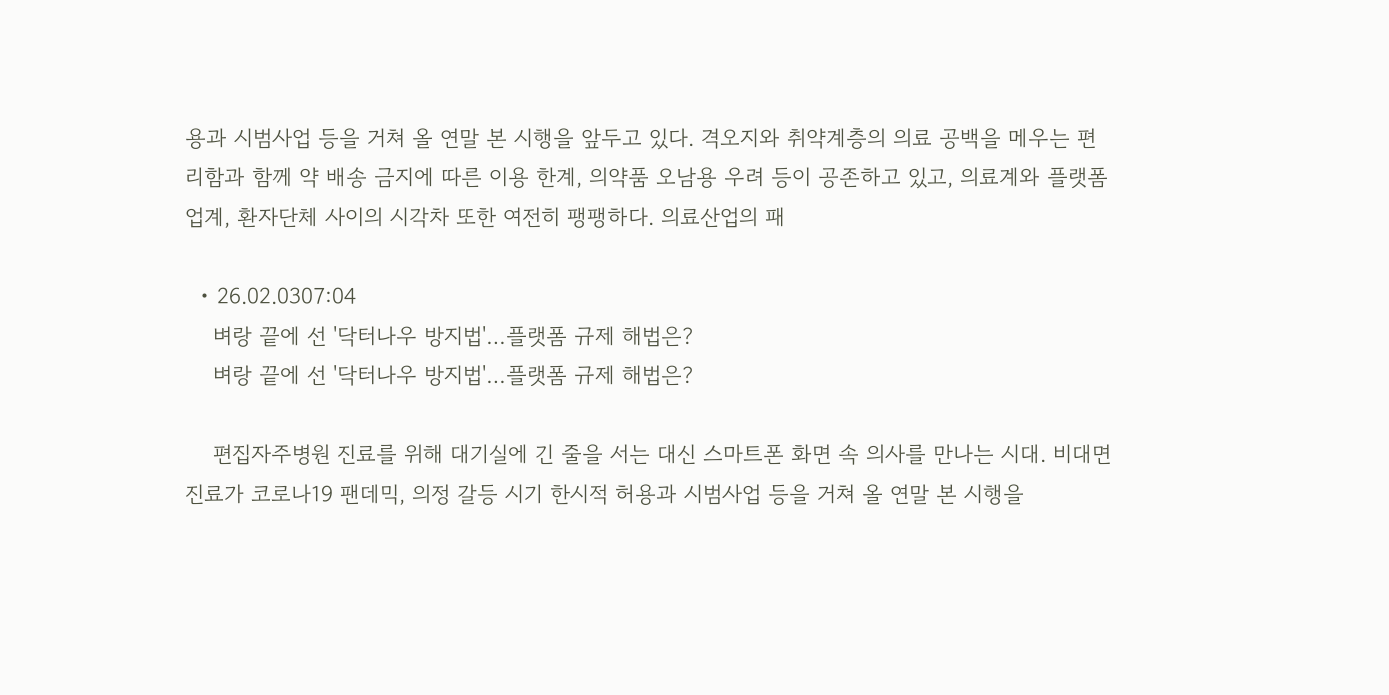용과 시범사업 등을 거쳐 올 연말 본 시행을 앞두고 있다. 격오지와 취약계층의 의료 공백을 메우는 편리함과 함께 약 배송 금지에 따른 이용 한계, 의약품 오남용 우려 등이 공존하고 있고, 의료계와 플랫폼업계, 환자단체 사이의 시각차 또한 여전히 팽팽하다. 의료산업의 패

  • 26.02.0307:04
    벼랑 끝에 선 '닥터나우 방지법'…플랫폼 규제 해법은?
    벼랑 끝에 선 '닥터나우 방지법'…플랫폼 규제 해법은?

    편집자주병원 진료를 위해 대기실에 긴 줄을 서는 대신 스마트폰 화면 속 의사를 만나는 시대. 비대면진료가 코로나19 팬데믹, 의정 갈등 시기 한시적 허용과 시범사업 등을 거쳐 올 연말 본 시행을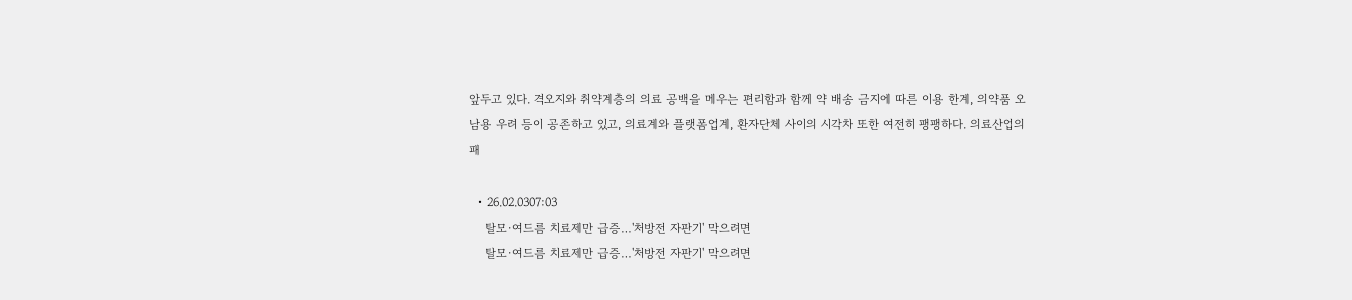앞두고 있다. 격오지와 취약계층의 의료 공백을 메우는 편리함과 함께 약 배송 금지에 따른 이용 한계, 의약품 오남용 우려 등이 공존하고 있고, 의료계와 플랫폼업계, 환자단체 사이의 시각차 또한 여전히 팽팽하다. 의료산업의 패

  • 26.02.0307:03
    탈모·여드름 치료제만 급증…'처방전 자판기' 막으려면
    탈모·여드름 치료제만 급증…'처방전 자판기' 막으려면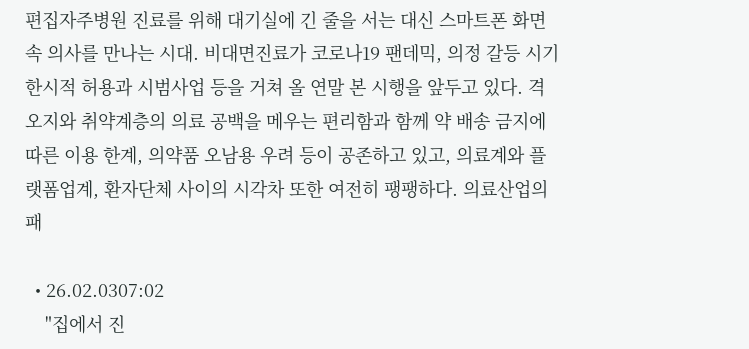편집자주병원 진료를 위해 대기실에 긴 줄을 서는 대신 스마트폰 화면 속 의사를 만나는 시대. 비대면진료가 코로나19 팬데믹, 의정 갈등 시기 한시적 허용과 시범사업 등을 거쳐 올 연말 본 시행을 앞두고 있다. 격오지와 취약계층의 의료 공백을 메우는 편리함과 함께 약 배송 금지에 따른 이용 한계, 의약품 오남용 우려 등이 공존하고 있고, 의료계와 플랫폼업계, 환자단체 사이의 시각차 또한 여전히 팽팽하다. 의료산업의 패

  • 26.02.0307:02
    "집에서 진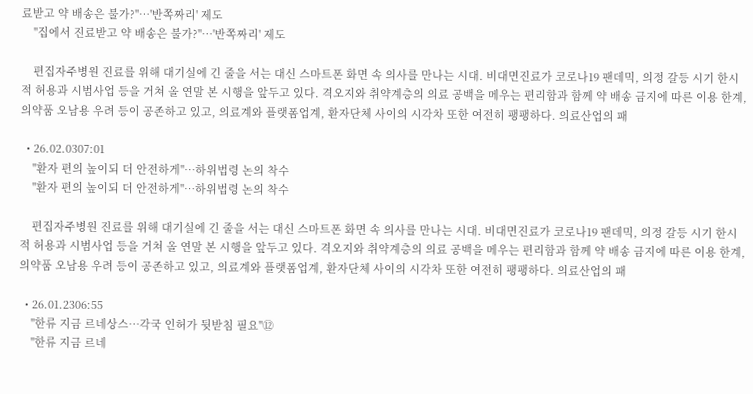료받고 약 배송은 불가?"…'반쪽짜리' 제도
    "집에서 진료받고 약 배송은 불가?"…'반쪽짜리' 제도

    편집자주병원 진료를 위해 대기실에 긴 줄을 서는 대신 스마트폰 화면 속 의사를 만나는 시대. 비대면진료가 코로나19 팬데믹, 의정 갈등 시기 한시적 허용과 시범사업 등을 거쳐 올 연말 본 시행을 앞두고 있다. 격오지와 취약계층의 의료 공백을 메우는 편리함과 함께 약 배송 금지에 따른 이용 한계, 의약품 오남용 우려 등이 공존하고 있고, 의료계와 플랫폼업계, 환자단체 사이의 시각차 또한 여전히 팽팽하다. 의료산업의 패

  • 26.02.0307:01
    "환자 편의 높이되 더 안전하게"…하위법령 논의 착수
    "환자 편의 높이되 더 안전하게"…하위법령 논의 착수

    편집자주병원 진료를 위해 대기실에 긴 줄을 서는 대신 스마트폰 화면 속 의사를 만나는 시대. 비대면진료가 코로나19 팬데믹, 의정 갈등 시기 한시적 허용과 시범사업 등을 거쳐 올 연말 본 시행을 앞두고 있다. 격오지와 취약계층의 의료 공백을 메우는 편리함과 함께 약 배송 금지에 따른 이용 한계, 의약품 오남용 우려 등이 공존하고 있고, 의료계와 플랫폼업계, 환자단체 사이의 시각차 또한 여전히 팽팽하다. 의료산업의 패

  • 26.01.2306:55
    "한류 지금 르네상스…각국 인허가 뒷받침 필요"⑫
    "한류 지금 르네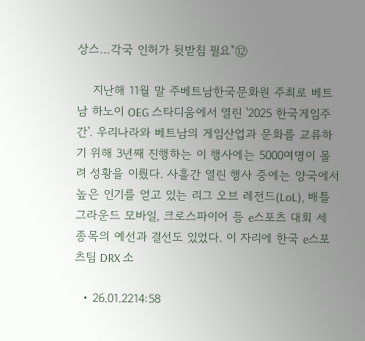상스…각국 인허가 뒷받침 필요"⑫

    지난해 11월 말 주베트남한국문화원 주최로 베트남 하노이 OEG 스타디움에서 열린 '2025 한국게임주간'. 우리나라와 베트남의 게임산업과 문화를 교류하기 위해 3년째 진행하는 이 행사에는 5000여명이 몰려 성황을 이뤘다. 사흘간 열린 행사 중에는 양국에서 높은 인기를 얻고 있는 리그 오브 레전드(LoL), 배틀그라운드 모바일, 크로스파이어 등 e스포츠 대회 세 종목의 예선과 결선도 있었다. 이 자리에 한국 e스포츠팀 DRX 소

  • 26.01.2214:58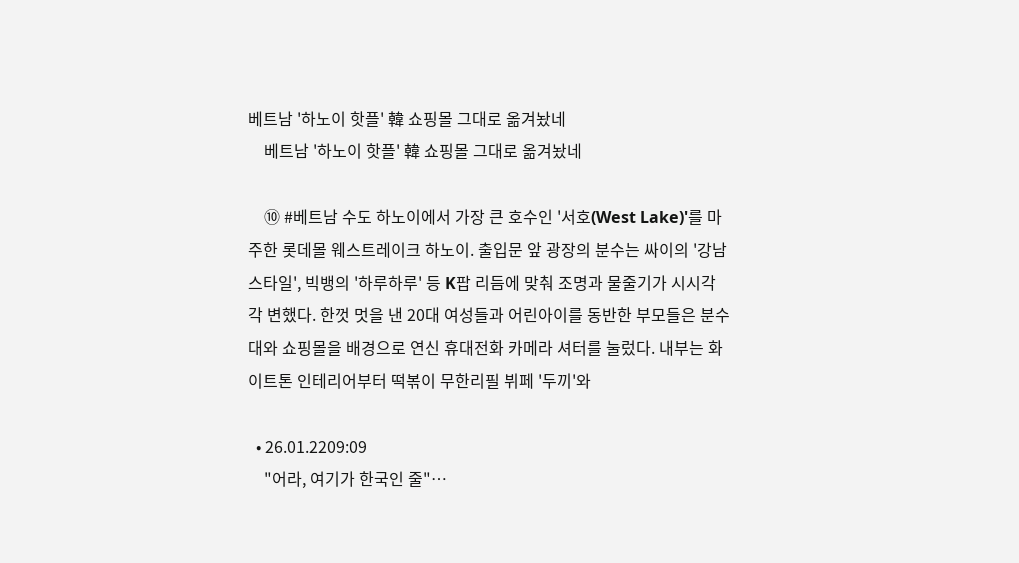베트남 '하노이 핫플' 韓 쇼핑몰 그대로 옮겨놨네
    베트남 '하노이 핫플' 韓 쇼핑몰 그대로 옮겨놨네

    ⑩ #베트남 수도 하노이에서 가장 큰 호수인 '서호(West Lake)'를 마주한 롯데몰 웨스트레이크 하노이. 출입문 앞 광장의 분수는 싸이의 '강남스타일', 빅뱅의 '하루하루' 등 K팝 리듬에 맞춰 조명과 물줄기가 시시각각 변했다. 한껏 멋을 낸 20대 여성들과 어린아이를 동반한 부모들은 분수대와 쇼핑몰을 배경으로 연신 휴대전화 카메라 셔터를 눌렀다. 내부는 화이트톤 인테리어부터 떡볶이 무한리필 뷔페 '두끼'와

  • 26.01.2209:09
    "어라, 여기가 한국인 줄"…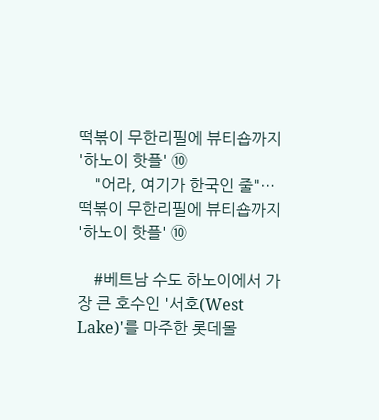떡볶이 무한리필에 뷰티숍까지 '하노이 핫플' ⑩
    "어라, 여기가 한국인 줄"…떡볶이 무한리필에 뷰티숍까지 '하노이 핫플' ⑩

    #베트남 수도 하노이에서 가장 큰 호수인 '서호(West Lake)'를 마주한 롯데몰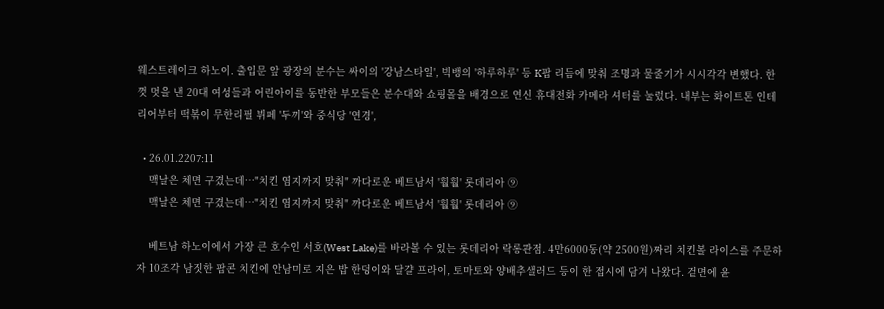웨스트레이크 하노이. 출입문 앞 광장의 분수는 싸이의 '강남스타일', 빅뱅의 '하루하루' 등 K팝 리듬에 맞춰 조명과 물줄기가 시시각각 변했다. 한껏 멋을 낸 20대 여성들과 어린아이를 동반한 부모들은 분수대와 쇼핑몰을 배경으로 연신 휴대전화 카메라 셔터를 눌렀다. 내부는 화이트톤 인테리어부터 떡볶이 무한리필 뷔페 '두끼'와 중식당 '연경',

  • 26.01.2207:11
    맥날은 체면 구겼는데…"치킨 염지까지 맞춰" 까다로운 베트남서 '훨훨' 롯데리아 ⑨
    맥날은 체면 구겼는데…"치킨 염지까지 맞춰" 까다로운 베트남서 '훨훨' 롯데리아 ⑨

    베트남 하노이에서 가장 큰 호수인 서호(West Lake)를 바라볼 수 있는 롯데리아 락롱콴점. 4만6000동(약 2500원)짜리 치킨볼 라이스를 주문하자 10조각 남짓한 팝콘 치킨에 안남미로 지은 밥 한덩이와 달걀 프라이, 토마토와 양배추샐러드 등이 한 접시에 담겨 나왔다. 겉면에 윤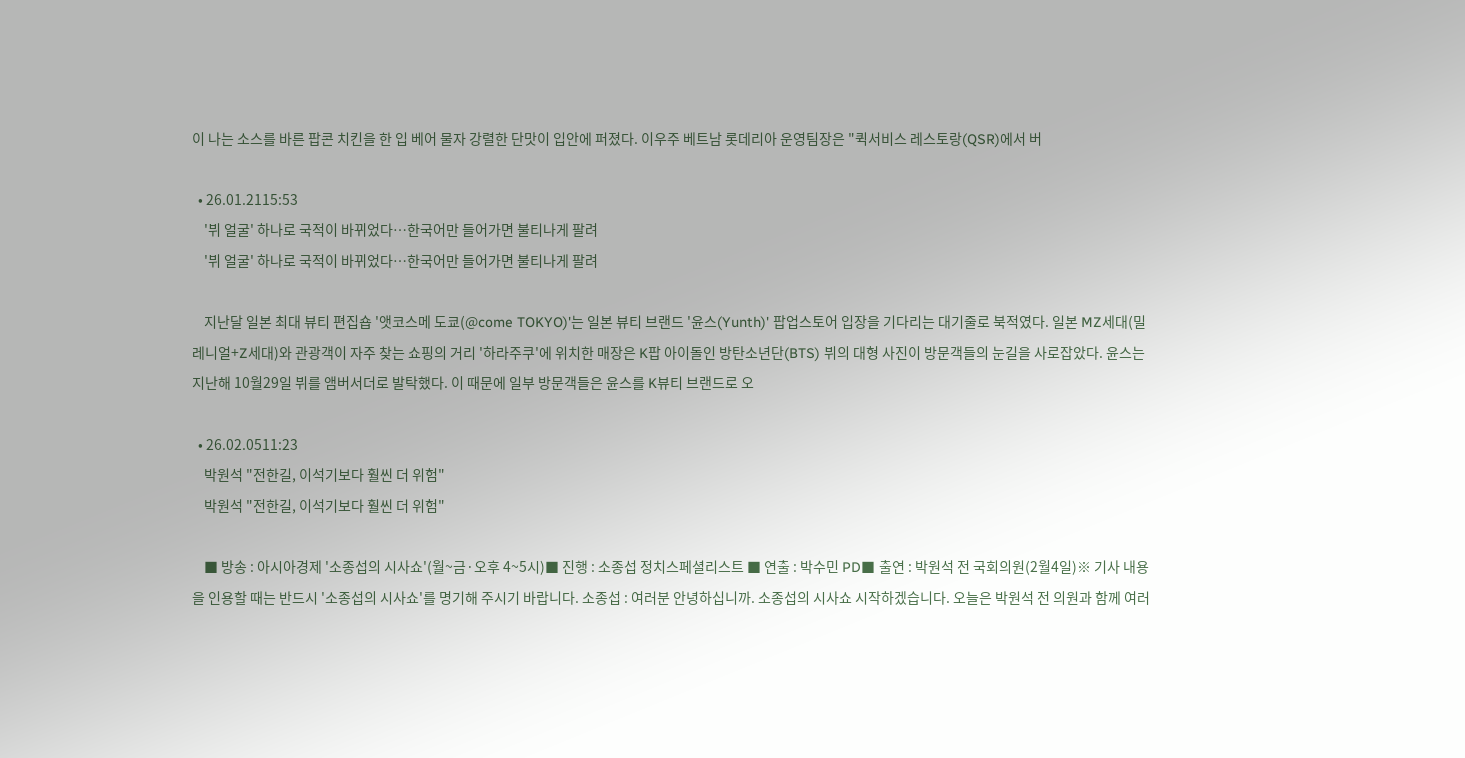이 나는 소스를 바른 팝콘 치킨을 한 입 베어 물자 강렬한 단맛이 입안에 퍼졌다. 이우주 베트남 롯데리아 운영팀장은 "퀵서비스 레스토랑(QSR)에서 버

  • 26.01.2115:53
    '뷔 얼굴' 하나로 국적이 바뀌었다…한국어만 들어가면 불티나게 팔려
    '뷔 얼굴' 하나로 국적이 바뀌었다…한국어만 들어가면 불티나게 팔려

    지난달 일본 최대 뷰티 편집숍 '앳코스메 도쿄(@come TOKYO)'는 일본 뷰티 브랜드 '윤스(Yunth)' 팝업스토어 입장을 기다리는 대기줄로 북적였다. 일본 MZ세대(밀레니얼+Z세대)와 관광객이 자주 찾는 쇼핑의 거리 '하라주쿠'에 위치한 매장은 K팝 아이돌인 방탄소년단(BTS) 뷔의 대형 사진이 방문객들의 눈길을 사로잡았다. 윤스는 지난해 10월29일 뷔를 앰버서더로 발탁했다. 이 때문에 일부 방문객들은 윤스를 K뷰티 브랜드로 오

  • 26.02.0511:23
    박원석 "전한길, 이석기보다 훨씬 더 위험"
    박원석 "전한길, 이석기보다 훨씬 더 위험"

    ■ 방송 : 아시아경제 '소종섭의 시사쇼'(월~금·오후 4~5시)■ 진행 : 소종섭 정치스페셜리스트 ■ 연출 : 박수민 PD■ 출연 : 박원석 전 국회의원(2월4일)※ 기사 내용을 인용할 때는 반드시 '소종섭의 시사쇼'를 명기해 주시기 바랍니다. 소종섭 : 여러분 안녕하십니까. 소종섭의 시사쇼 시작하겠습니다. 오늘은 박원석 전 의원과 함께 여러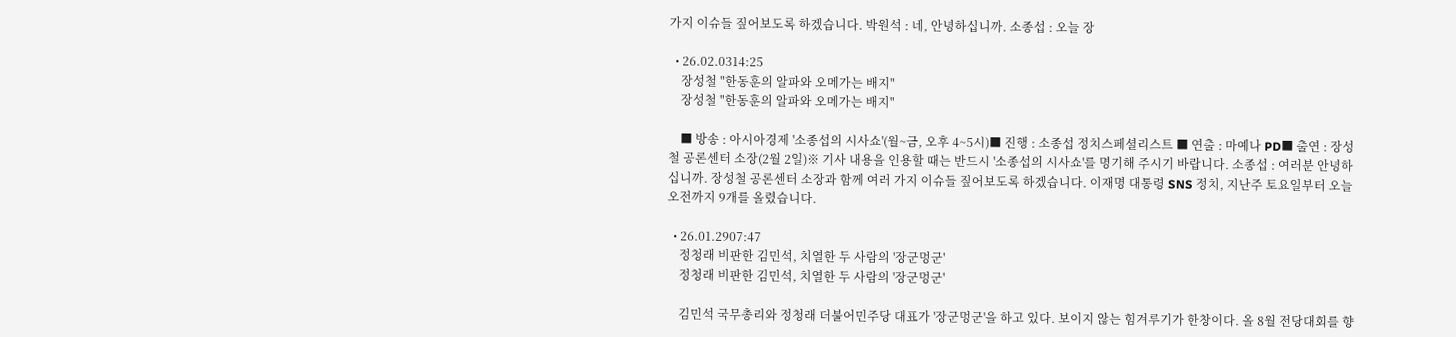가지 이슈들 짚어보도록 하겠습니다. 박원석 : 네, 안녕하십니까. 소종섭 : 오늘 장

  • 26.02.0314:25
    장성철 "한동훈의 알파와 오메가는 배지"
    장성철 "한동훈의 알파와 오메가는 배지"

    ■ 방송 : 아시아경제 '소종섭의 시사쇼'(월~금, 오후 4~5시)■ 진행 : 소종섭 정치스페셜리스트 ■ 연출 : 마예나 PD■ 출연 : 장성철 공론센터 소장(2월 2일)※ 기사 내용을 인용할 때는 반드시 '소종섭의 시사쇼'를 명기해 주시기 바랍니다. 소종섭 : 여러분 안녕하십니까. 장성철 공론센터 소장과 함께 여러 가지 이슈들 짚어보도록 하겠습니다. 이재명 대통령 SNS 정치, 지난주 토요일부터 오늘 오전까지 9개를 올렸습니다.

  • 26.01.2907:47
    정청래 비판한 김민석, 치열한 두 사람의 '장군멍군'
    정청래 비판한 김민석, 치열한 두 사람의 '장군멍군'

    김민석 국무총리와 정청래 더불어민주당 대표가 '장군멍군'을 하고 있다. 보이지 않는 힘겨루기가 한창이다. 올 8월 전당대회를 향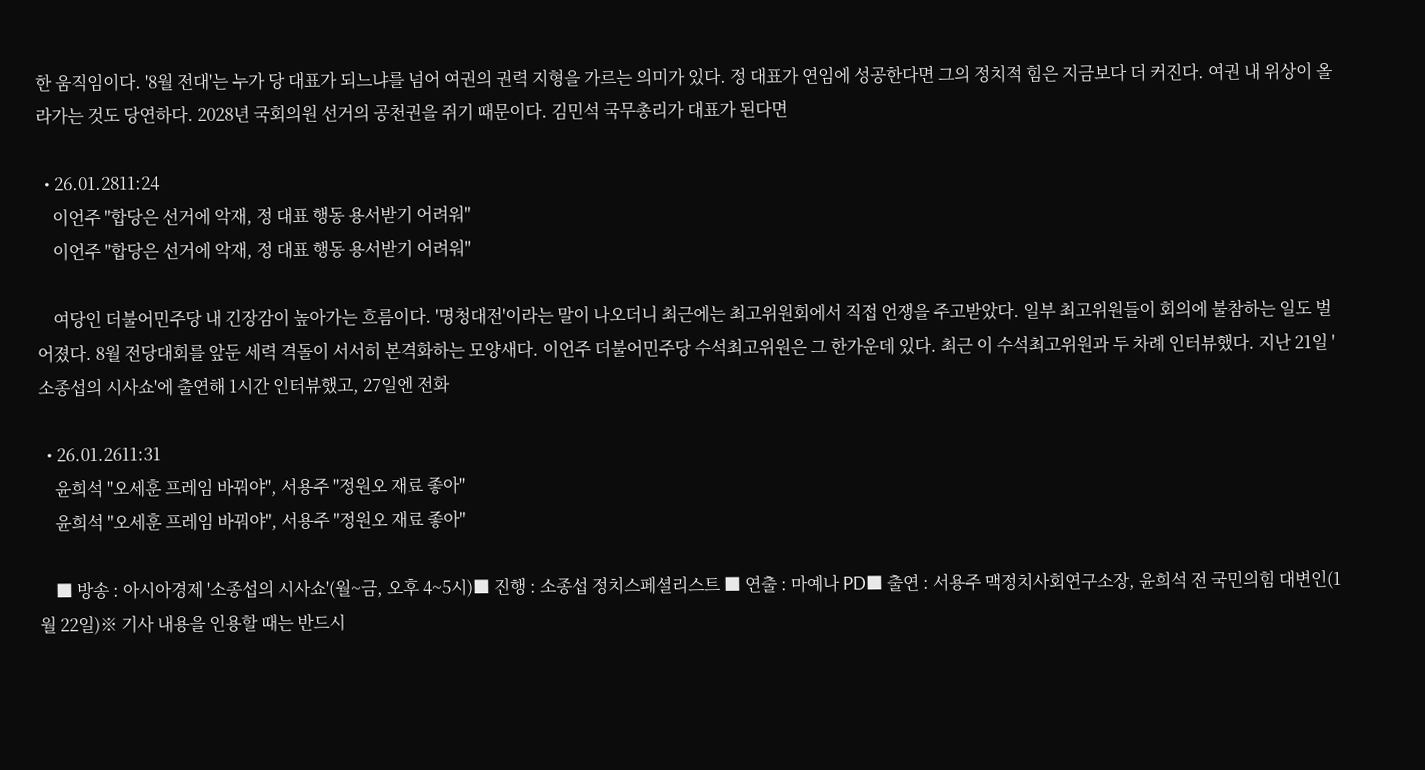한 움직임이다. '8월 전대'는 누가 당 대표가 되느냐를 넘어 여권의 권력 지형을 가르는 의미가 있다. 정 대표가 연임에 성공한다면 그의 정치적 힘은 지금보다 더 커진다. 여권 내 위상이 올라가는 것도 당연하다. 2028년 국회의원 선거의 공천권을 쥐기 때문이다. 김민석 국무총리가 대표가 된다면

  • 26.01.2811:24
    이언주 "합당은 선거에 악재, 정 대표 행동 용서받기 어려워"
    이언주 "합당은 선거에 악재, 정 대표 행동 용서받기 어려워"

    여당인 더불어민주당 내 긴장감이 높아가는 흐름이다. '명청대전'이라는 말이 나오더니 최근에는 최고위원회에서 직접 언쟁을 주고받았다. 일부 최고위원들이 회의에 불참하는 일도 벌어졌다. 8월 전당대회를 앞둔 세력 격돌이 서서히 본격화하는 모양새다. 이언주 더불어민주당 수석최고위원은 그 한가운데 있다. 최근 이 수석최고위원과 두 차례 인터뷰했다. 지난 21일 '소종섭의 시사쇼'에 출연해 1시간 인터뷰했고, 27일엔 전화

  • 26.01.2611:31
    윤희석 "오세훈 프레임 바꿔야", 서용주 "정원오 재료 좋아"
    윤희석 "오세훈 프레임 바꿔야", 서용주 "정원오 재료 좋아"

    ■ 방송 : 아시아경제 '소종섭의 시사쇼'(월~금, 오후 4~5시)■ 진행 : 소종섭 정치스페셜리스트 ■ 연출 : 마예나 PD■ 출연 : 서용주 맥정치사회연구소장, 윤희석 전 국민의힘 대변인(1월 22일)※ 기사 내용을 인용할 때는 반드시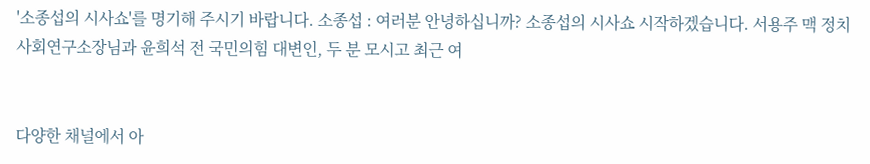'소종섭의 시사쇼'를 명기해 주시기 바랍니다. 소종섭 : 여러분 안녕하십니까? 소종섭의 시사쇼 시작하겠습니다. 서용주 맥 정치사회연구소장님과 윤희석 전 국민의힘 대변인, 두 분 모시고 최근 여


다양한 채널에서 아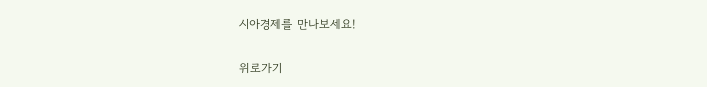시아경제를 만나보세요!

위로가기